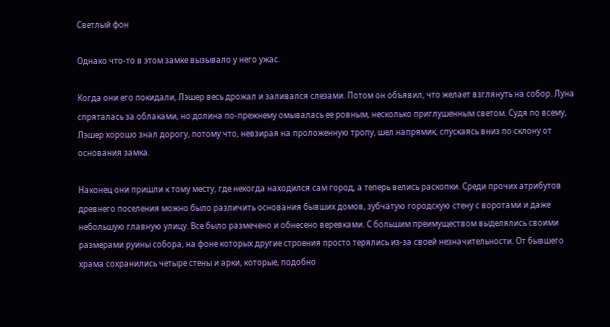Светлый фон

Однако что-то в этом замке вызывало у него ужас.

Когда они его покидали, Лэшер весь дрожал и заливался слезами. Потом он объявил, что желает взглянуть на собор. Луна спряталась за облаками, но долина по-прежнему омывалась ее ровным, несколько приглушенным светом. Судя по всему, Лэшер хорошо знал дорогу, потому что, невзирая на проложенную тропу, шел напрямик, спускаясь вниз по склону от основания замка.

Наконец они пришли к тому месту, где некогда находился сам город, а теперь велись раскопки. Среди прочих атрибутов древнего поселения можно было различить основания бывших домов, зубчатую городскую стену с воротами и даже небольшую главную улицу. Все было размечено и обнесено веревками. С большим преимуществом выделялись своими размерами руины собора, на фоне которых другие строения просто терялись из-за своей незначительности. От бывшего храма сохранились четыре стены и арки, которые, подобно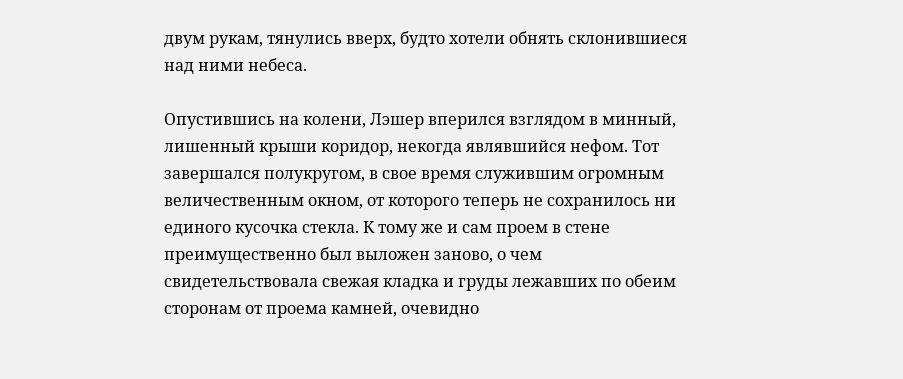двум рукам, тянулись вверх, будто хотели обнять склонившиеся над ними небеса.

Опустившись на колени, Лэшер вперился взглядом в минный, лишенный крыши коридор, некогда являвшийся нефом. Тот завершался полукругом, в свое время служившим огромным величественным окном, от которого теперь не сохранилось ни единого кусочка стекла. К тому же и сам проем в стене преимущественно был выложен заново, о чем свидетельствовала свежая кладка и груды лежавших по обеим сторонам от проема камней, очевидно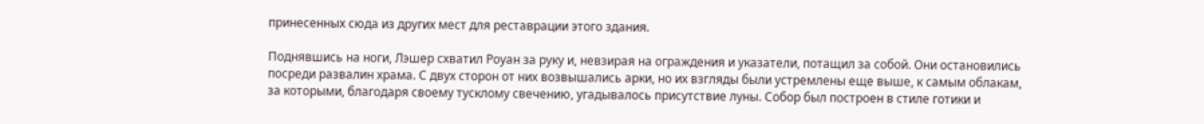принесенных сюда из других мест для реставрации этого здания.

Поднявшись на ноги, Лэшер схватил Роуан за руку и, невзирая на ограждения и указатели, потащил за собой. Они остановились посреди развалин храма. С двух сторон от них возвышались арки, но их взгляды были устремлены еще выше, к самым облакам, за которыми, благодаря своему тусклому свечению, угадывалось присутствие луны. Собор был построен в стиле готики и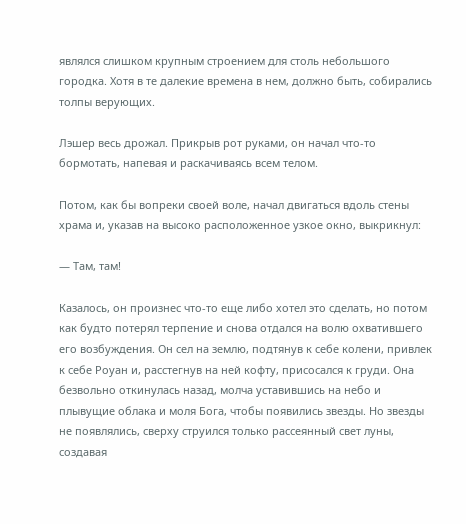являлся слишком крупным строением для столь небольшого городка. Хотя в те далекие времена в нем, должно быть, собирались толпы верующих.

Лэшер весь дрожал. Прикрыв рот руками, он начал что-то бормотать, напевая и раскачиваясь всем телом.

Потом, как бы вопреки своей воле, начал двигаться вдоль стены храма и, указав на высоко расположенное узкое окно, выкрикнул:

— Там, там!

Казалось, он произнес что-то еще либо хотел это сделать, но потом как будто потерял терпение и снова отдался на волю охватившего его возбуждения. Он сел на землю, подтянув к себе колени, привлек к себе Роуан и, расстегнув на ней кофту, присосался к груди. Она безвольно откинулась назад, молча уставившись на небо и плывущие облака и моля Бога, чтобы появились звезды. Но звезды не появлялись, сверху струился только рассеянный свет луны, создавая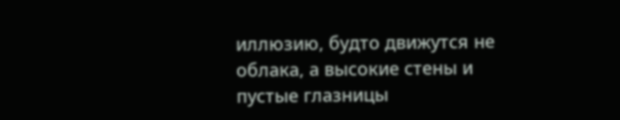иллюзию, будто движутся не облака, а высокие стены и пустые глазницы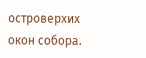островерхих окон собора.